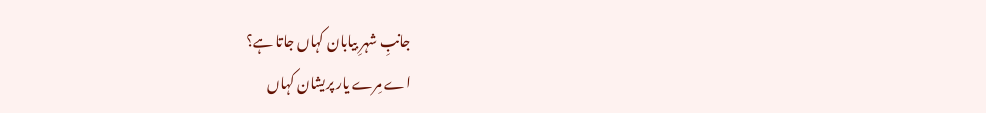جانبِ شہرِ بیابان کہاں جاتا ہے؟
اے مِرے یار پریشان کہاں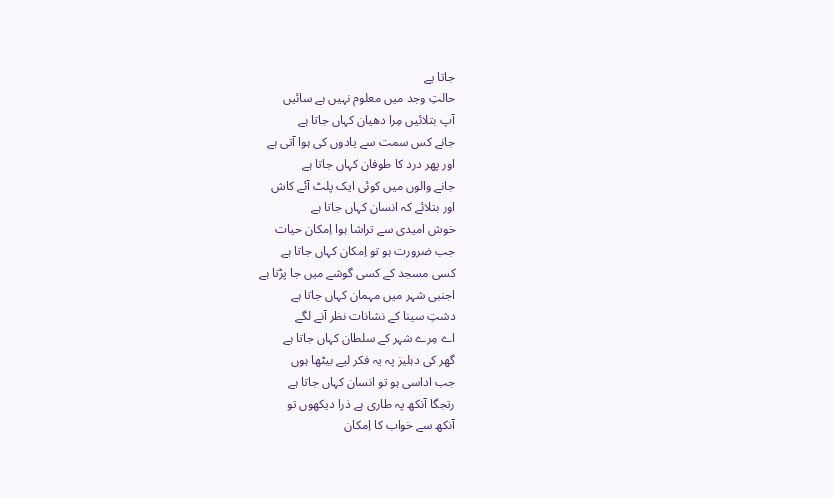جاتا یے
حالتِ وجد میں معلوم نہیں ہے سائیں
آپ بتلائیں مِرا دھیان کہاں جاتا ہے
جانے کس سمت سے یادوں کی ہوا آتی ہے
اور پھر درد کا طوفان کہاں جاتا ہے
جانے والوں میں کوئی ایک پلٹ آئے کاش
اور بتلائے کہ انسان کہاں جاتا ہے
خوش امیدی سے تراشا ہوا اِمکان حیات
جب ضرورت ہو تو اِمکان کہاں جاتا ہے
کسی مسجد کے کسی گوشے میں جا پڑتا ہے
اجنبی شہر میں مہمان کہاں جاتا ہے
دشتِ سینا کے نشانات نظر آنے لگے
اے مِرے شہر کے سلطان کہاں جاتا ہے
گھر کی دہلیز پہ یہ فکر لیے بیٹھا ہوں
جب اداسی ہو تو انسان کہاں جاتا ہے
رتجگا آنکھ پہ طاری ہے ذرا دیکھوں تو
آنکھ سے خواب کا اِمکان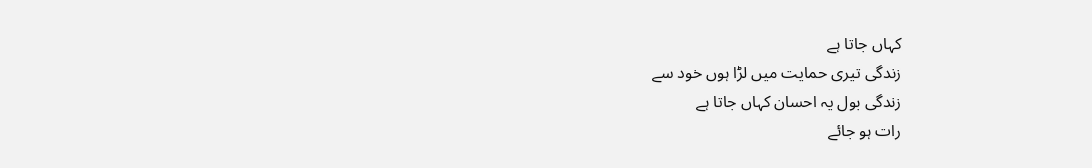کہاں جاتا ہے
زندگی تیری حمایت میں لڑا ہوں خود سے
زندگی بول یہ احسان کہاں جاتا ہے
رات ہو جائے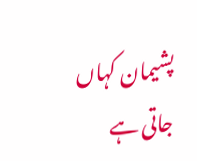پشیمان کہاں جاتی ہے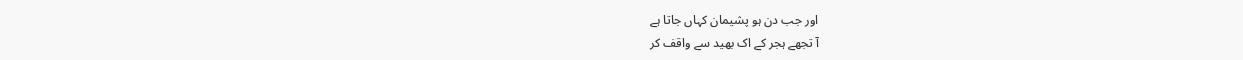اور جب دن ہو پشیمان کہاں جاتا ہے
آ تجھے ہجر کے اک بھید سے واقف کر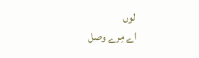لوں
اے مِرے وصل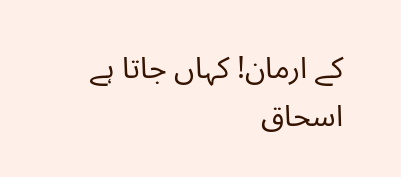کے ارمان! کہاں جاتا ہے
اسحاق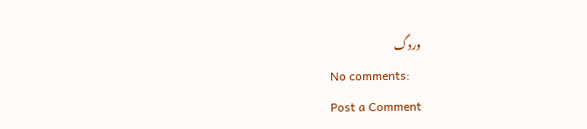وردگ
No comments:
Post a Comment